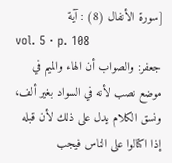[سورة الأنفال (8) : آية
vol. 5 · p. 108
جعفر: والصواب أن الهاء والميم في موضع نصب لأنه في السواد بغير ألف، ونسق الكلام يدل على ذلك لأن قبله إذا اكتالوا على الناس فيجب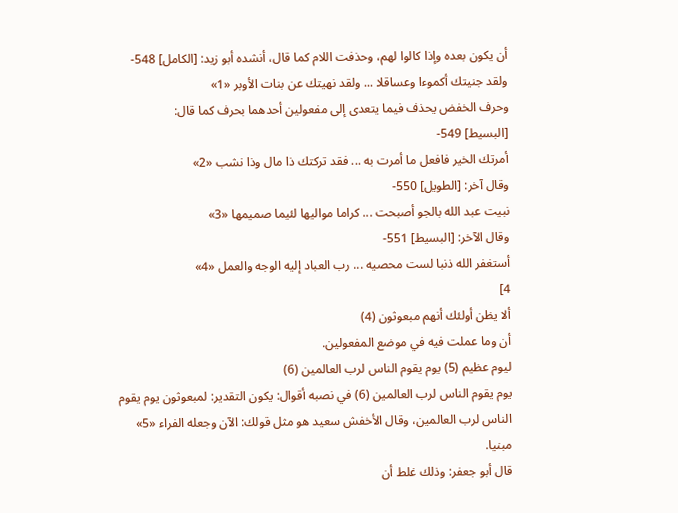أن يكون بعده وإذا كالوا لهم، وحذفت اللام كما قال، أنشده أبو زيد: [الكامل] 548-
ولقد جنيتك أكموءا وعساقلا ... ولقد نهيتك عن بنات الأوبر «1»
وحرف الخفض يحذف فيما يتعدى إلى مفعولين أحدهما بحرف كما قال:
[البسيط] 549-
أمرتك الخير فافعل ما أمرت به ... فقد تركتك ذا مال وذا نشب «2»
وقال آخر: [الطويل] 550-
نبيت عبد الله بالجو أصبحت ... كراما مواليها لئيما صميمها «3»
وقال الآخر: [البسيط] 551-
أستغفر الله ذنبا لست محصيه ... رب العباد إليه الوجه والعمل «4»
4]
ألا يظن أولئك أنهم مبعوثون (4)
أن وما عملت فيه في موضع المفعولين.
ليوم عظيم (5) يوم يقوم الناس لرب العالمين (6)
يوم يقوم الناس لرب العالمين (6) في نصبه أقوال: يكون التقدير: لمبعوثون يوم يقوم الناس لرب العالمين، وقال الأخفش سعيد هو مثل قولك: الآن وجعله الفراء «5» مبنيا.
قال أبو جعفر: وذلك غلط أن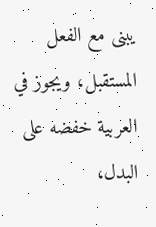يبنى مع الفعل المستقبل، ويجوز في العربية خفضه على البدل،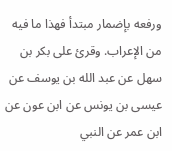ورفعه بإضمار مبتدأ فهذا ما فيه من الإعراب. وقرئ على بكر بن سهل عن عبد الله بن يوسف عن عيسى بن يونس عن ابن عون عن ابن عمر عن النبي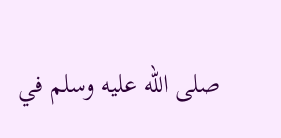صلى الله عليه وسلم في